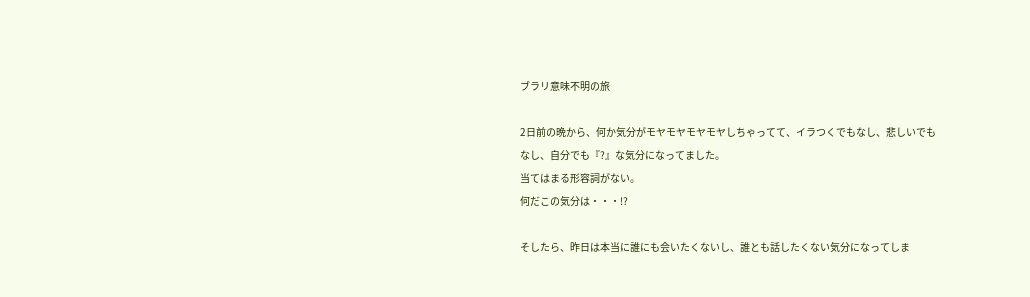ブラリ意味不明の旅

2日前の晩から、何か気分がモヤモヤモヤモヤしちゃってて、イラつくでもなし、悲しいでもなし、自分でも『?』な気分になってました。
当てはまる形容詞がない。
何だこの気分は・・・!?

そしたら、昨日は本当に誰にも会いたくないし、誰とも話したくない気分になってしま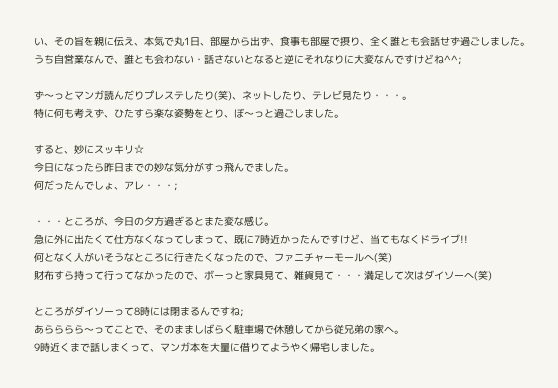い、その旨を親に伝え、本気で丸1日、部屋から出ず、食事も部屋で摂り、全く誰とも会話せず過ごしました。
うち自営業なんで、誰とも会わない・話さないとなると逆にそれなりに大変なんですけどね^^;

ず〜っとマンガ読んだりプレステしたり(笑)、ネットしたり、テレビ見たり・・・。
特に何も考えず、ひたすら楽な姿勢をとり、ぼ〜っと過ごしました。

すると、妙にスッキリ☆
今日になったら昨日までの妙な気分がすっ飛んでました。
何だったんでしょ、アレ・・・;

・・・ところが、今日の夕方過ぎるとまた変な感じ。
急に外に出たくて仕方なくなってしまって、既に7時近かったんですけど、当てもなくドライブ!!
何となく人がいそうなところに行きたくなったので、ファニチャーモールへ(笑)
財布すら持って行ってなかったので、ボーっと家具見て、雑貨見て・・・満足して次はダイソーへ(笑)

ところがダイソーって8時には閉まるんですね;
あらららら〜ってことで、そのまましばらく駐車場で休憩してから従兄弟の家へ。
9時近くまで話しまくって、マンガ本を大量に借りてようやく帰宅しました。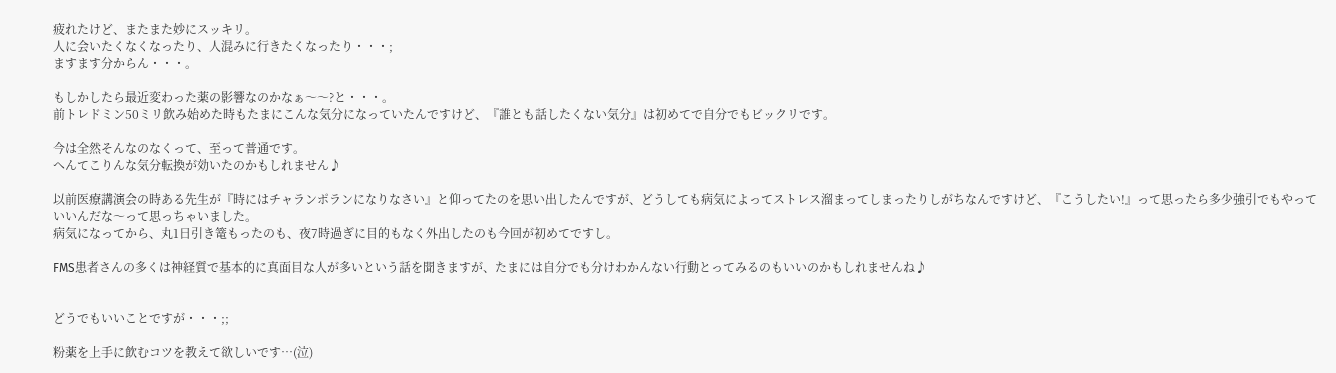疲れたけど、またまた妙にスッキリ。
人に会いたくなくなったり、人混みに行きたくなったり・・・;
ますます分からん・・・。

もしかしたら最近変わった薬の影響なのかなぁ〜〜?と・・・。
前トレドミン50ミリ飲み始めた時もたまにこんな気分になっていたんですけど、『誰とも話したくない気分』は初めてで自分でもビックリです。

今は全然そんなのなくって、至って普通です。
へんてこりんな気分転換が効いたのかもしれません♪

以前医療講演会の時ある先生が『時にはチャランポランになりなさい』と仰ってたのを思い出したんですが、どうしても病気によってストレス溜まってしまったりしがちなんですけど、『こうしたい!』って思ったら多少強引でもやっていいんだな〜って思っちゃいました。
病気になってから、丸1日引き篭もったのも、夜7時過ぎに目的もなく外出したのも今回が初めてですし。

FMS患者さんの多くは神経質で基本的に真面目な人が多いという話を聞きますが、たまには自分でも分けわかんない行動とってみるのもいいのかもしれませんね♪


どうでもいいことですが・・・;;

粉薬を上手に飲むコツを教えて欲しいです…(泣)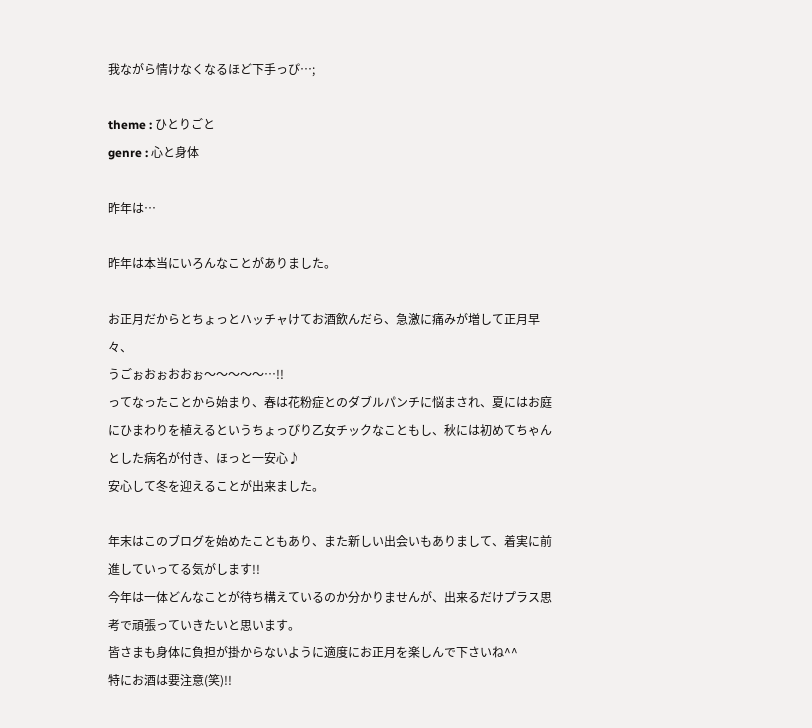我ながら情けなくなるほど下手っぴ…;

theme : ひとりごと
genre : 心と身体

昨年は…

昨年は本当にいろんなことがありました。

お正月だからとちょっとハッチャけてお酒飲んだら、急激に痛みが増して正月早々、
うごぉおぉおおぉ〜〜〜〜〜…!!
ってなったことから始まり、春は花粉症とのダブルパンチに悩まされ、夏にはお庭にひまわりを植えるというちょっぴり乙女チックなこともし、秋には初めてちゃんとした病名が付き、ほっと一安心♪
安心して冬を迎えることが出来ました。

年末はこのブログを始めたこともあり、また新しい出会いもありまして、着実に前進していってる気がします!!
今年は一体どんなことが待ち構えているのか分かりませんが、出来るだけプラス思考で頑張っていきたいと思います。
皆さまも身体に負担が掛からないように適度にお正月を楽しんで下さいね^^
特にお酒は要注意(笑)!!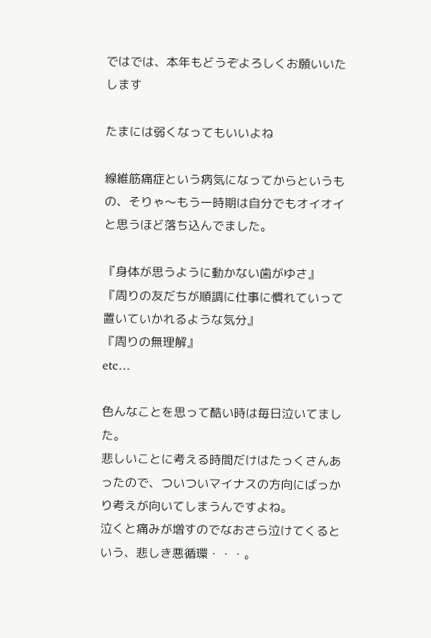ではでは、本年もどうぞよろしくお願いいたします

たまには弱くなってもいいよね

線維筋痛症という病気になってからというもの、そりゃ〜もう一時期は自分でもオイオイと思うほど落ち込んでました。

『身体が思うように動かない歯がゆさ』
『周りの友だちが順調に仕事に慣れていって置いていかれるような気分』
『周りの無理解』
etc…

色んなことを思って酷い時は毎日泣いてました。
悲しいことに考える時間だけはたっくさんあったので、ついついマイナスの方向にばっかり考えが向いてしまうんですよね。
泣くと痛みが増すのでなおさら泣けてくるという、悲しき悪循環・・・。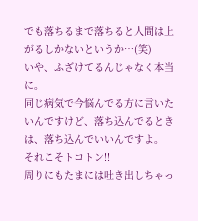でも落ちるまで落ちると人間は上がるしかないというか…(笑)
いや、ふざけてるんじゃなく本当に。
同じ病気で今悩んでる方に言いたいんですけど、落ち込んでるときは、落ち込んでいいんですよ。
それこそトコトン!!
周りにもたまには吐き出しちゃっ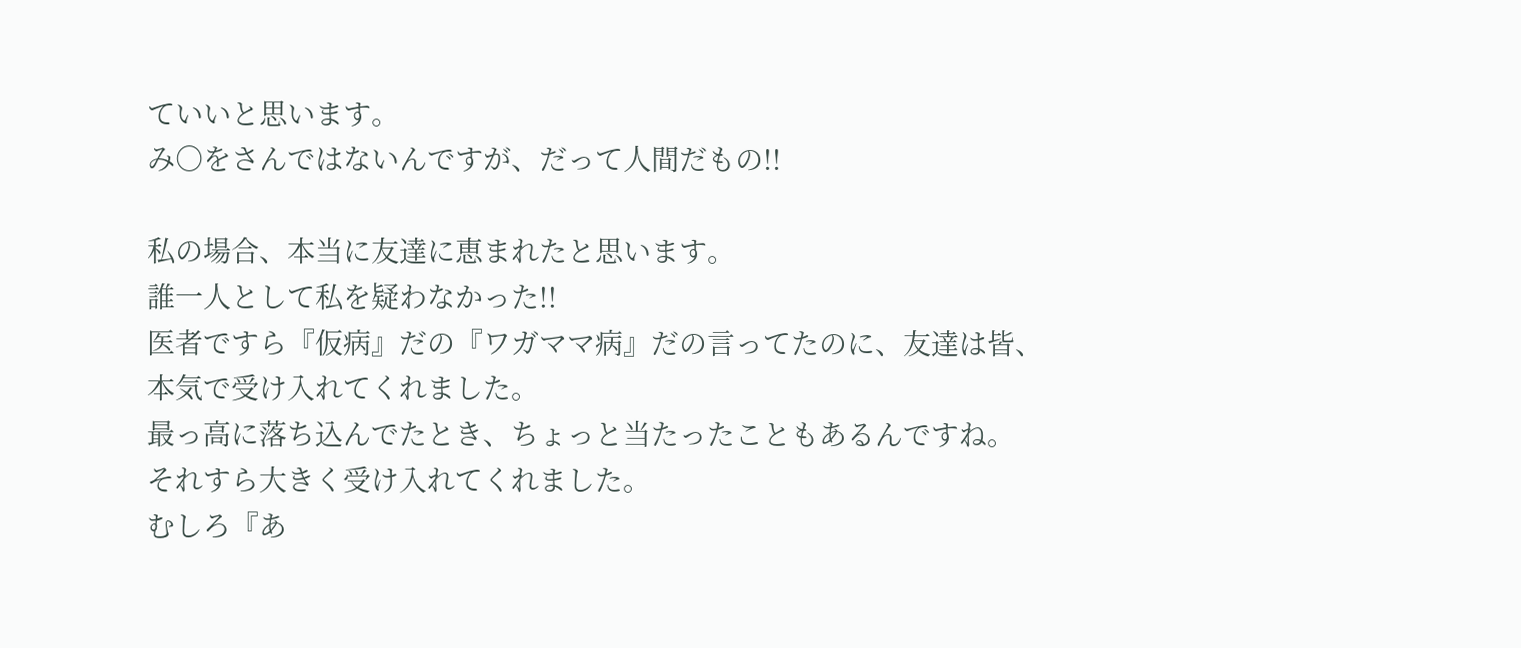ていいと思います。
み○をさんではないんですが、だって人間だもの!!

私の場合、本当に友達に恵まれたと思います。
誰一人として私を疑わなかった!!
医者ですら『仮病』だの『ワガママ病』だの言ってたのに、友達は皆、本気で受け入れてくれました。
最っ高に落ち込んでたとき、ちょっと当たったこともあるんですね。
それすら大きく受け入れてくれました。
むしろ『あ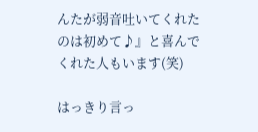んたが弱音吐いてくれたのは初めて♪』と喜んでくれた人もいます(笑)

はっきり言っ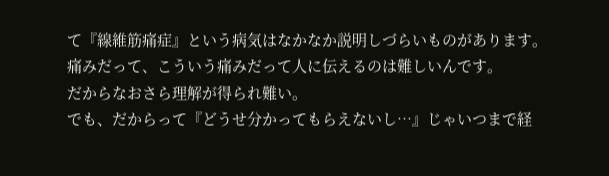て『線維筋痛症』という病気はなかなか説明しづらいものがあります。
痛みだって、こういう痛みだって人に伝えるのは難しいんです。
だからなおさら理解が得られ難い。
でも、だからって『どうせ分かってもらえないし…』じゃいつまで経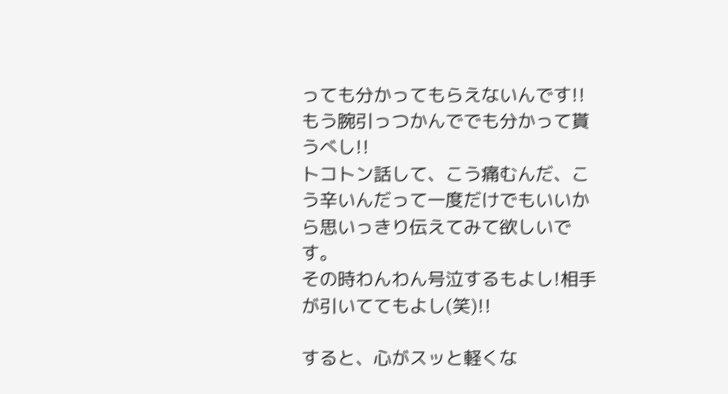っても分かってもらえないんです!!
もう腕引っつかんででも分かって貰うべし!!
トコトン話して、こう痛むんだ、こう辛いんだって一度だけでもいいから思いっきり伝えてみて欲しいです。
その時わんわん号泣するもよし!相手が引いててもよし(笑)!!

すると、心がスッと軽くな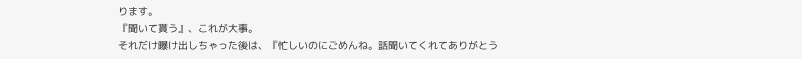ります。
『聞いて貰う』、これが大事。
それだけ曝け出しちゃった後は、『忙しいのにごめんね。話聞いてくれてありがとう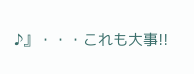♪』・・・これも大事!!